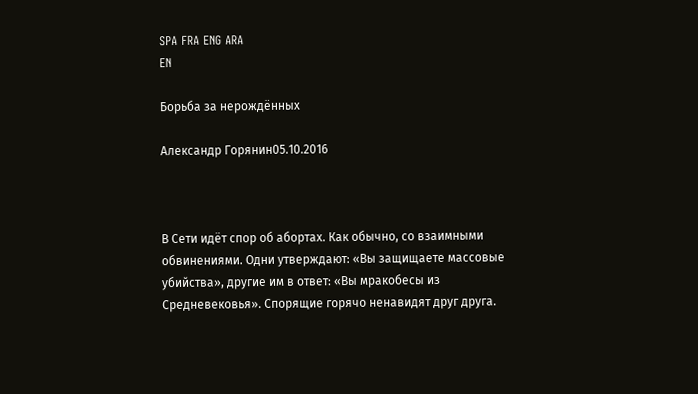SPA FRA ENG ARA
EN

Борьба за нерождённых

Александр Горянин05.10.2016



В Сети идёт спор об абортах. Как обычно, со взаимными обвинениями. Одни утверждают: «Вы защищаете массовые убийства», другие им в ответ: «Вы мракобесы из Средневековья». Спорящие горячо ненавидят друг друга.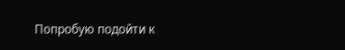Попробую подойти к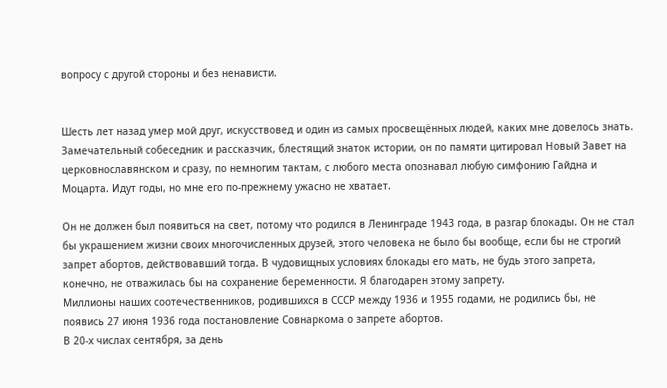вопросу с другой стороны и без ненависти.


Шесть лет назад умер мой друг, искусствовед и один из самых просвещённых людей, каких мне довелось знать. Замечательный собеседник и рассказчик, блестящий знаток истории, он по памяти цитировал Новый Завет на церковнославянском и сразу, по немногим тактам, с любого места опознавал любую симфонию Гайдна и Моцарта. Идут годы, но мне его по-прежнему ужасно не хватает.

Он не должен был появиться на свет, потому что родился в Ленинграде 1943 года, в разгар блокады. Он не стал бы украшением жизни своих многочисленных друзей, этого человека не было бы вообще, если бы не строгий запрет абортов, действовавший тогда. В чудовищных условиях блокады его мать, не будь этого запрета, конечно, не отважилась бы на сохранение беременности. Я благодарен этому запрету.
Миллионы наших соотечественников, родившихся в СССР между 1936 и 1955 годами, не родились бы, не появись 27 июня 1936 года постановление Совнаркома о запрете абортов.
В 20-х числах сентября, за день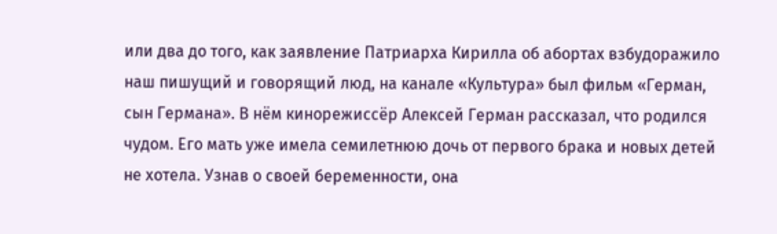или два до того, как заявление Патриарха Кирилла об абортах взбудоражило наш пишущий и говорящий люд, на канале «Культура» был фильм «Герман, сын Германа». В нём кинорежиссёр Алексей Герман рассказал, что родился чудом. Его мать уже имела семилетнюю дочь от первого брака и новых детей не хотела. Узнав о своей беременности, она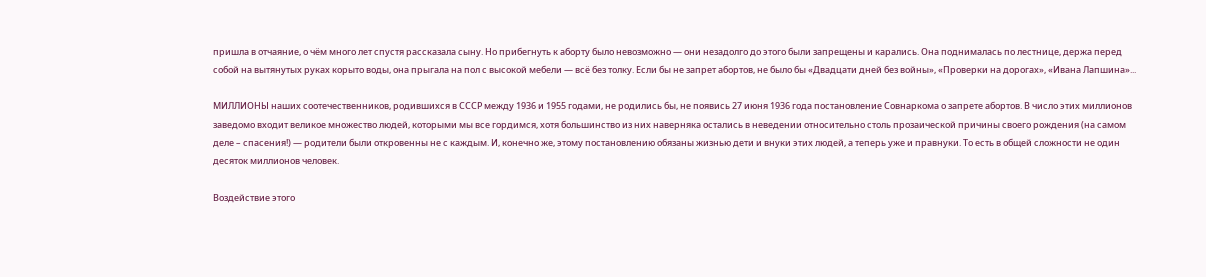пришла в отчаяние, о чём много лет спустя рассказала сыну. Но прибегнуть к аборту было невозможно — они незадолго до этого были запрещены и карались. Она поднималась по лестнице, держа перед собой на вытянутых руках корыто воды, она прыгала на пол с высокой мебели — всё без толку. Если бы не запрет абортов, не было бы «Двадцати дней без войны», «Проверки на дорогах», «Ивана Лапшина»...

МИЛЛИОНЫ наших соотечественников, родившихся в СССР между 1936 и 1955 годами, не родились бы, не появись 27 июня 1936 года постановление Совнаркома о запрете абортов. В число этих миллионов заведомо входит великое множество людей, которыми мы все гордимся, хотя большинство из них наверняка остались в неведении относительно столь прозаической причины своего рождения (на самом деле – спасения!) — родители были откровенны не с каждым. И, конечно же, этому постановлению обязаны жизнью дети и внуки этих людей, а теперь уже и правнуки. То есть в общей сложности не один десяток миллионов человек.

Воздействие этого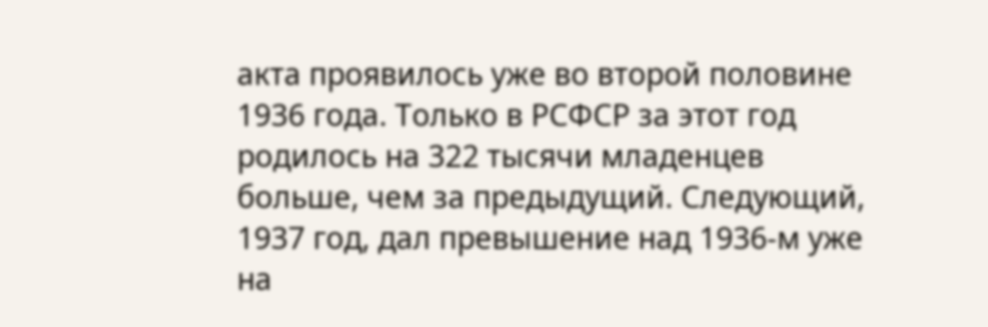акта проявилось уже во второй половине 1936 года. Только в РСФСР за этот год родилось на 322 тысячи младенцев больше, чем за предыдущий. Следующий, 1937 год, дал превышение над 1936-м уже на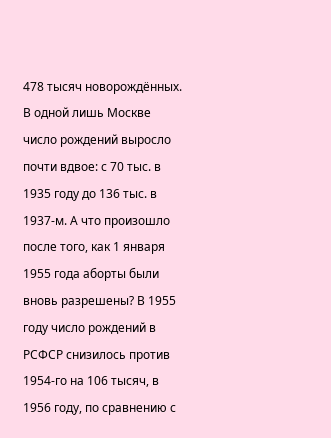478 тысяч новорождённых. В одной лишь Москве число рождений выросло почти вдвое: с 70 тыс. в 1935 году до 136 тыс. в 1937-м. А что произошло после того, как 1 января 1955 года аборты были вновь разрешены? В 1955 году число рождений в РСФСР снизилось против 1954-го на 106 тысяч, в 1956 году, по сравнению с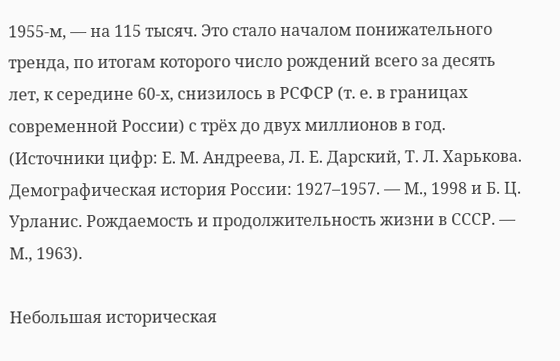1955-м, — на 115 тысяч. Это стало началом понижательного тренда, по итогам которого число рождений всего за десять лет, к середине 60-х, снизилось в РСФСР (т. е. в границах современной России) с трёх до двух миллионов в год. (Источники цифр: Е. М. Андреева, Л. Е. Дарский, Т. Л. Харькова. Демографическая история России: 1927–1957. — М., 1998 и Б. Ц. Урланис. Рождаемость и продолжительность жизни в СССР. — М., 1963).

Небольшая историческая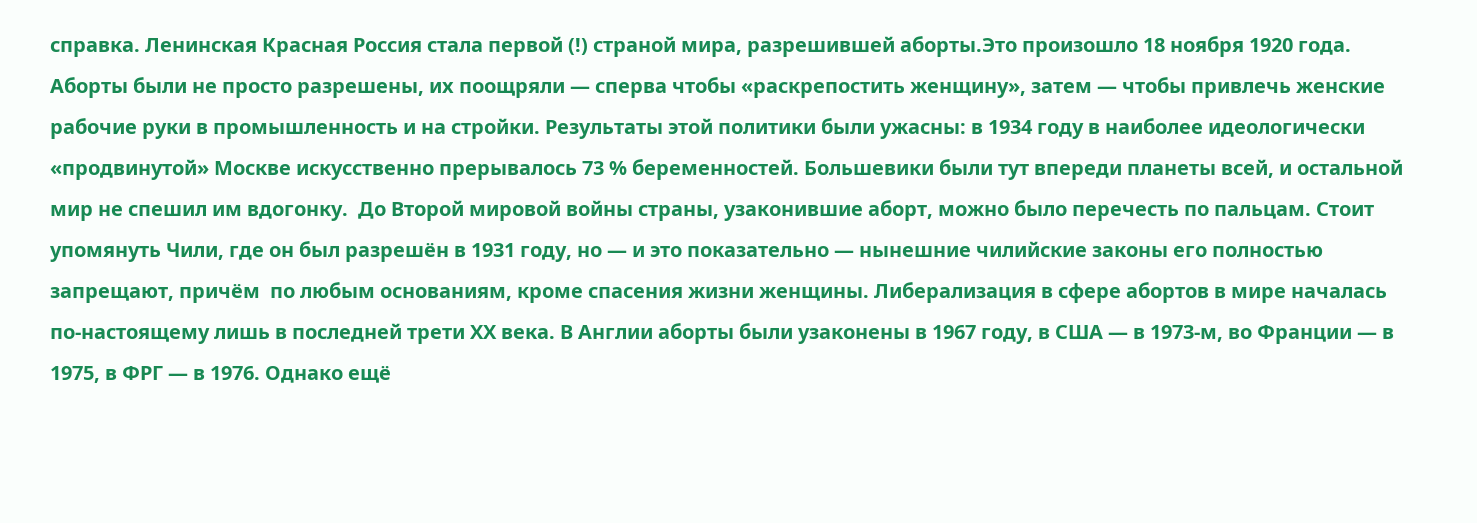справка. Ленинская Красная Россия стала первой (!) страной мира, разрешившей аборты.Это произошло 18 ноября 1920 года. Аборты были не просто разрешены, их поощряли — сперва чтобы «раскрепостить женщину», затем — чтобы привлечь женские рабочие руки в промышленность и на стройки. Результаты этой политики были ужасны: в 1934 году в наиболее идеологически «продвинутой» Москве искусственно прерывалось 73 % беременностей. Большевики были тут впереди планеты всей, и остальной мир не спешил им вдогонку.  До Второй мировой войны страны, узаконившие аборт, можно было перечесть по пальцам. Стоит упомянуть Чили, где он был разрешён в 1931 году, но — и это показательно — нынешние чилийские законы его полностью запрещают, причём  по любым основаниям, кроме спасения жизни женщины. Либерализация в сфере абортов в мире началась по-настоящему лишь в последней трети ХХ века. В Англии аборты были узаконены в 1967 году, в США — в 1973-м, во Франции — в 1975, в ФРГ — в 1976. Однако ещё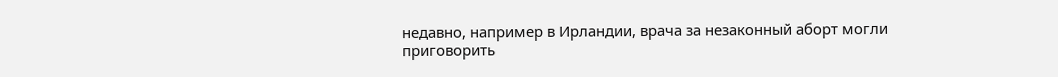недавно, например в Ирландии, врача за незаконный аборт могли приговорить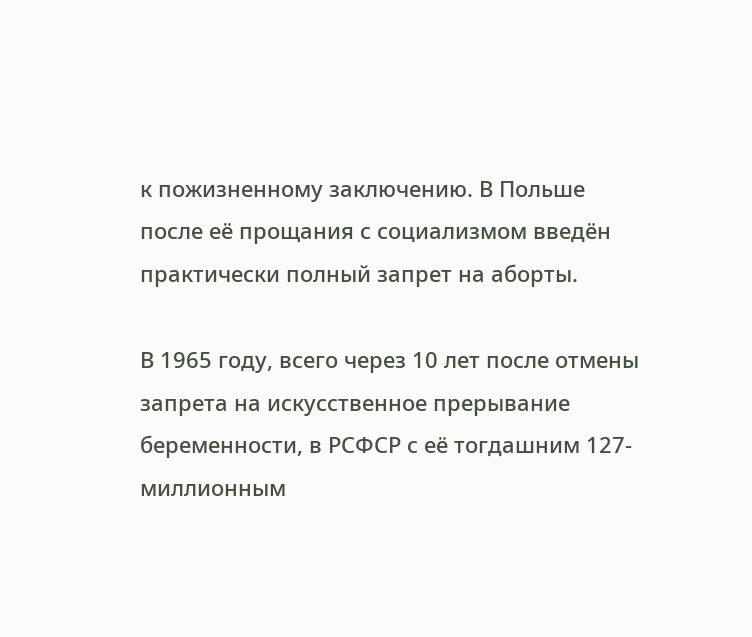к пожизненному заключению. В Польше после её прощания с социализмом введён практически полный запрет на аборты.

В 1965 году, всего через 10 лет после отмены запрета на искусственное прерывание беременности, в РСФСР с её тогдашним 127-миллионным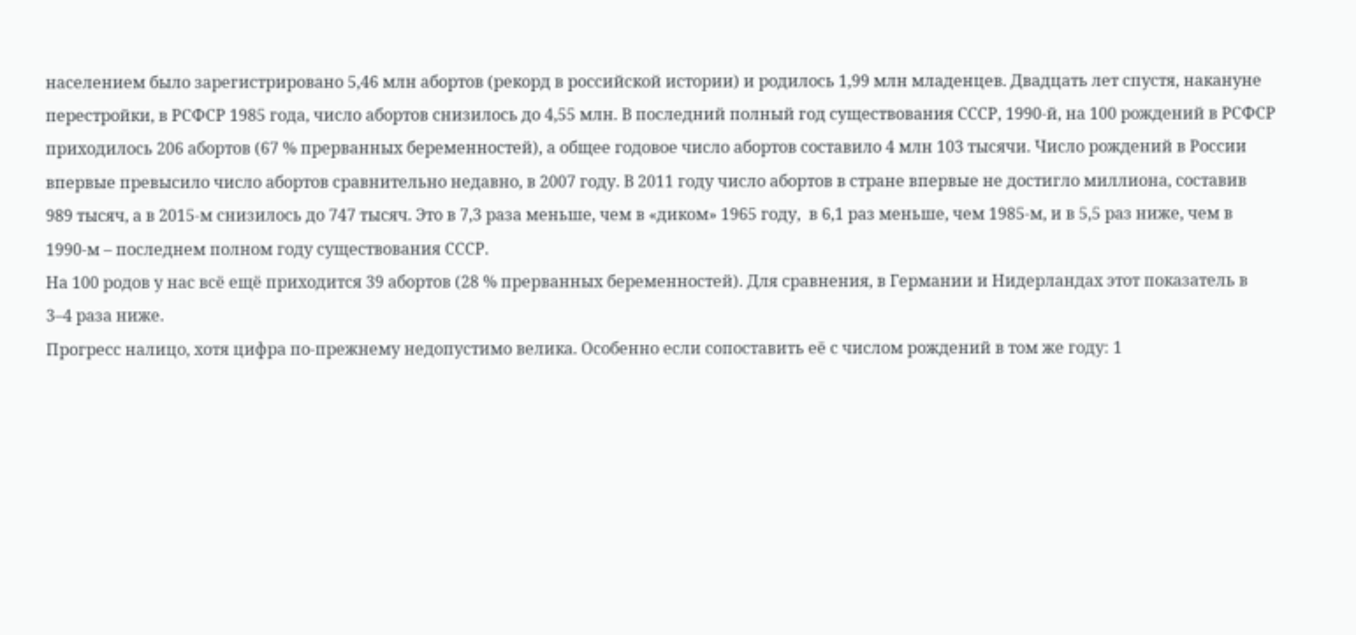населением было зарегистрировано 5,46 млн абортов (рекорд в российской истории) и родилось 1,99 млн младенцев. Двадцать лет спустя, накануне перестройки, в РСФСР 1985 года, число абортов снизилось до 4,55 млн. В последний полный год существования СССР, 1990-й, на 100 рождений в РСФСР приходилось 206 абортов (67 % прерванных беременностей), а общее годовое число абортов составило 4 млн 103 тысячи. Число рождений в России впервые превысило число абортов сравнительно недавно, в 2007 году. В 2011 году число абортов в стране впервые не достигло миллиона, составив 989 тысяч, а в 2015-м снизилось до 747 тысяч. Это в 7,3 раза меньше, чем в «диком» 1965 году,  в 6,1 раз меньше, чем 1985-м, и в 5,5 раз ниже, чем в 1990-м – последнем полном году существования СССР.
На 100 родов у нас всё ещё приходится 39 абортов (28 % прерванных беременностей). Для сравнения, в Германии и Нидерландах этот показатель в 3–4 раза ниже.
Прогресс налицо, хотя цифра по-прежнему недопустимо велика. Особенно если сопоставить её с числом рождений в том же году: 1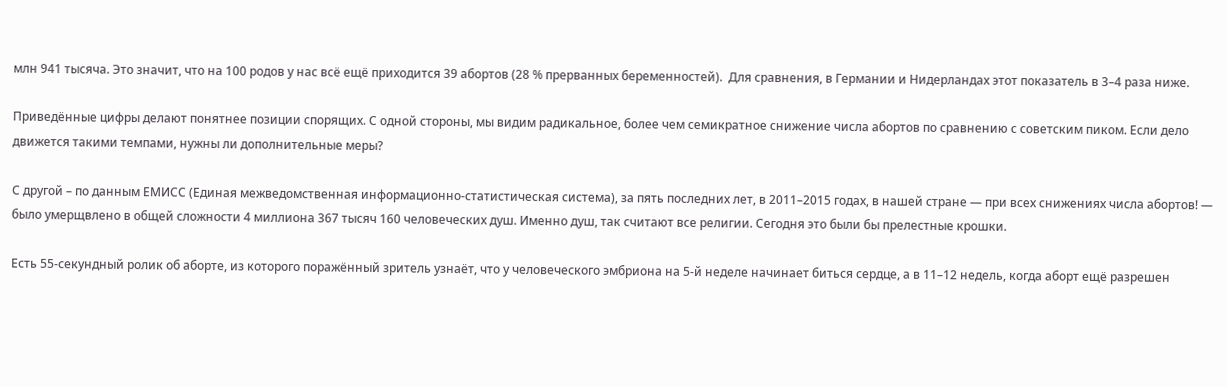млн 941 тысяча. Это значит, что на 100 родов у нас всё ещё приходится 39 абортов (28 % прерванных беременностей).  Для сравнения, в Германии и Нидерландах этот показатель в 3–4 раза ниже.

Приведённые цифры делают понятнее позиции спорящих. С одной стороны, мы видим радикальное, более чем семикратное снижение числа абортов по сравнению с советским пиком. Если дело движется такими темпами, нужны ли дополнительные меры?

С другой – по данным ЕМИСС (Единая межведомственная информационно-статистическая система), за пять последних лет, в 2011–2015 годах, в нашей стране — при всех снижениях числа абортов! — было умерщвлено в общей сложности 4 миллиона 367 тысяч 160 человеческих душ. Именно душ, так считают все религии. Сегодня это были бы прелестные крошки.

Есть 55-секундный ролик об аборте, из которого поражённый зритель узнаёт, что у человеческого эмбриона на 5-й неделе начинает биться сердце, а в 11–12 недель, когда аборт ещё разрешен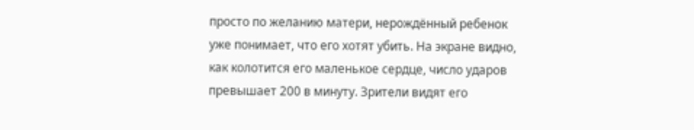просто по желанию матери, нерождённый ребенок уже понимает, что его хотят убить. На экране видно, как колотится его маленькое сердце, число ударов превышает 200 в минуту. Зрители видят его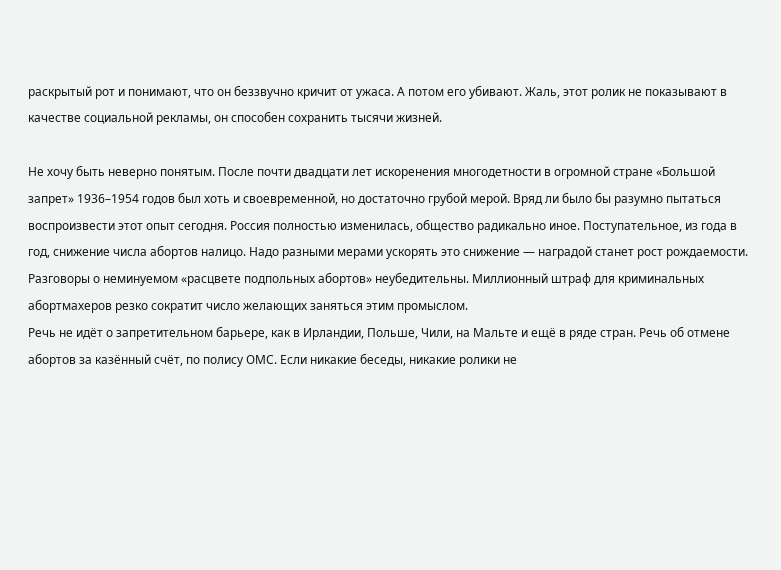раскрытый рот и понимают, что он беззвучно кричит от ужаса. А потом его убивают. Жаль, этот ролик не показывают в качестве социальной рекламы, он способен сохранить тысячи жизней.

Не хочу быть неверно понятым. После почти двадцати лет искоренения многодетности в огромной стране «Большой запрет» 1936–1954 годов был хоть и своевременной, но достаточно грубой мерой. Вряд ли было бы разумно пытаться воспроизвести этот опыт сегодня. Россия полностью изменилась, общество радикально иное. Поступательное, из года в год, снижение числа абортов налицо. Надо разными мерами ускорять это снижение — наградой станет рост рождаемости.
Разговоры о неминуемом «расцвете подпольных абортов» неубедительны. Миллионный штраф для криминальных абортмахеров резко сократит число желающих заняться этим промыслом.
Речь не идёт о запретительном барьере, как в Ирландии, Польше, Чили, на Мальте и ещё в ряде стран. Речь об отмене абортов за казённый счёт, по полису ОМС. Если никакие беседы, никакие ролики не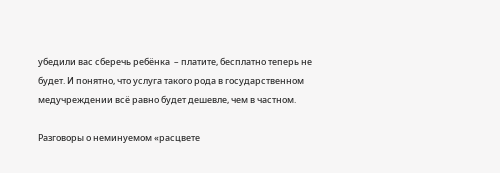убедили вас сберечь ребёнка  – платите, бесплатно теперь не будет. И понятно, что услуга такого рода в государственном медучреждении всё равно будет дешевле, чем в частном.

Разговоры о неминуемом «расцвете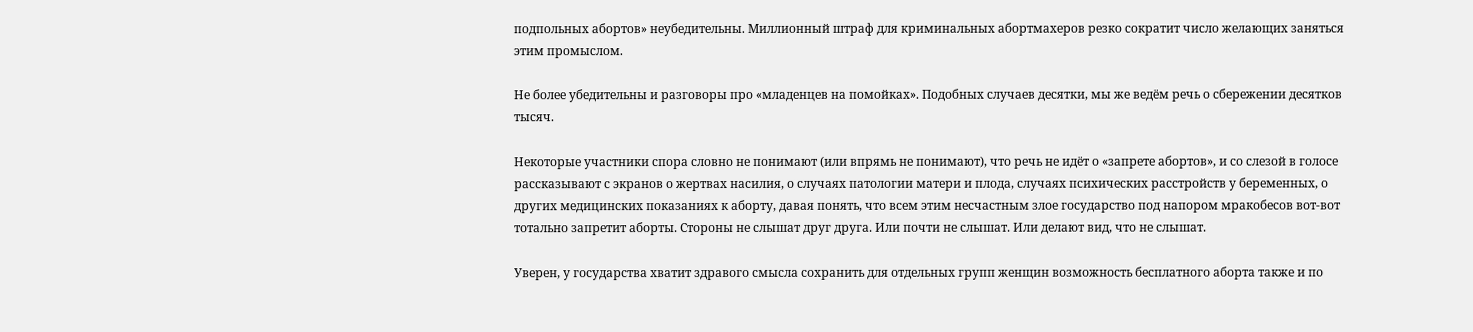подпольных абортов» неубедительны. Миллионный штраф для криминальных абортмахеров резко сократит число желающих заняться этим промыслом.

Не более убедительны и разговоры про «младенцев на помойках». Подобных случаев десятки, мы же ведём речь о сбережении десятков тысяч.

Некоторые участники спора словно не понимают (или впрямь не понимают), что речь не идёт о «запрете абортов», и со слезой в голосе рассказывают с экранов о жертвах насилия, о случаях патологии матери и плода, случаях психических расстройств у беременных, о других медицинских показаниях к аборту, давая понять, что всем этим несчастным злое государство под напором мракобесов вот-вот тотально запретит аборты. Стороны не слышат друг друга. Или почти не слышат. Или делают вид, что не слышат.

Уверен, у государства хватит здравого смысла сохранить для отдельных групп женщин возможность бесплатного аборта также и по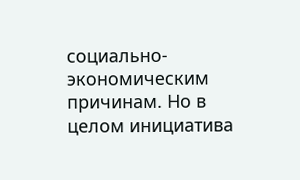социально-экономическим причинам. Но в целом инициатива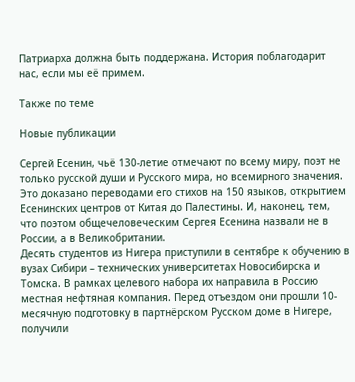Патриарха должна быть поддержана. История поблагодарит нас, если мы её примем.

Также по теме

Новые публикации

Сергей Есенин, чьё 130-летие отмечают по всему миру, поэт не только русской души и Русского мира, но всемирного значения. Это доказано переводами его стихов на 150 языков, открытием Есенинских центров от Китая до Палестины. И, наконец, тем, что поэтом общечеловеческим Сергея Есенина назвали не в России, а в Великобритании.
Десять студентов из Нигера приступили в сентябре к обучению в вузах Сибири – технических университетах Новосибирска и Томска. В рамках целевого набора их направила в Россию местная нефтяная компания. Перед отъездом они прошли 10-месячную подготовку в партнёрском Русском доме в Нигере, получили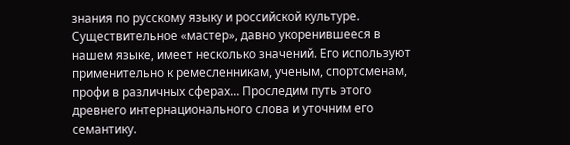знания по русскому языку и российской культуре.
Существительное «мастер», давно укоренившееся в нашем языке, имеет несколько значений. Его используют применительно к ремесленникам, ученым, спортсменам, профи в различных сферах... Проследим путь этого древнего интернационального слова и уточним его семантику.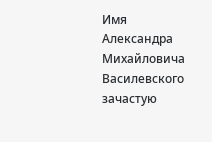Имя Александра Михайловича Василевского зачастую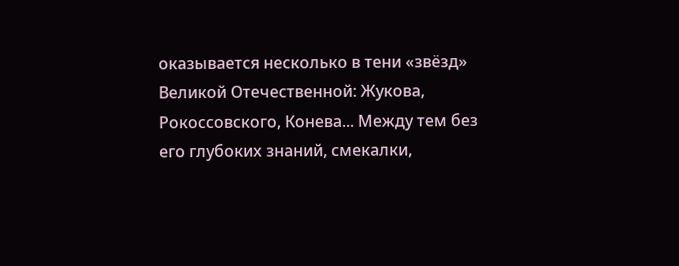оказывается несколько в тени «звёзд» Великой Отечественной: Жукова, Рокоссовского, Конева... Между тем без его глубоких знаний, смекалки,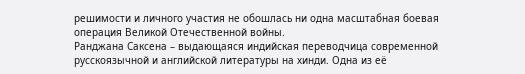решимости и личного участия не обошлась ни одна масштабная боевая операция Великой Отечественной войны.
Ранджана Саксена – выдающаяся индийская переводчица современной русскоязычной и английской литературы на хинди. Одна из её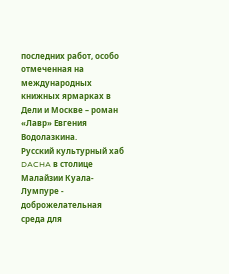последних работ, особо отмеченная на международных книжных ярмарках в Дели и Москве – роман «Лавр» Евгения Водолазкина.
Русский культурный хаб DACHA в столице Малайзии Куала-Лумпуре - доброжелательная среда для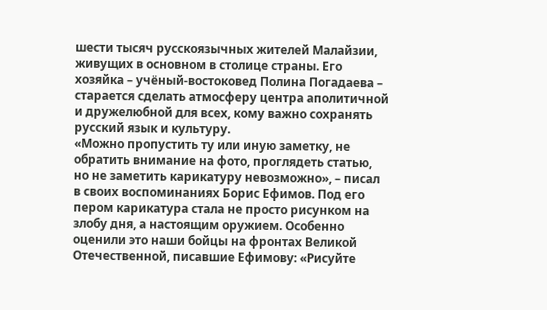шести тысяч русскоязычных жителей Малайзии, живущих в основном в столице страны. Его хозяйка – учёный-востоковед Полина Погадаева – старается сделать атмосферу центра аполитичной и дружелюбной для всех, кому важно сохранять русский язык и культуру.
«Можно пропустить ту или иную заметку, не обратить внимание на фото, проглядеть статью, но не заметить карикатуру невозможно», – писал в своих воспоминаниях Борис Ефимов. Под его пером карикатура стала не просто рисунком на злобу дня, а настоящим оружием. Особенно оценили это наши бойцы на фронтах Великой Отечественной, писавшие Ефимову: «Рисуйте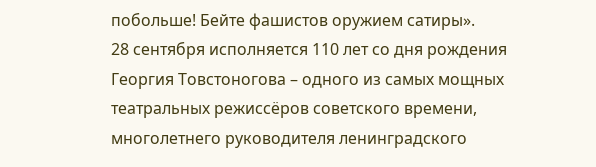побольше! Бейте фашистов оружием сатиры».
28 сентября исполняется 110 лет со дня рождения Георгия Товстоногова – одного из самых мощных театральных режиссёров советского времени, многолетнего руководителя ленинградского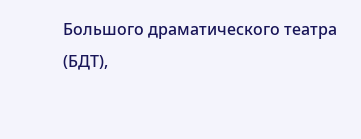Большого драматического театра (БДТ),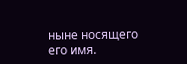ныне носящего его имя.